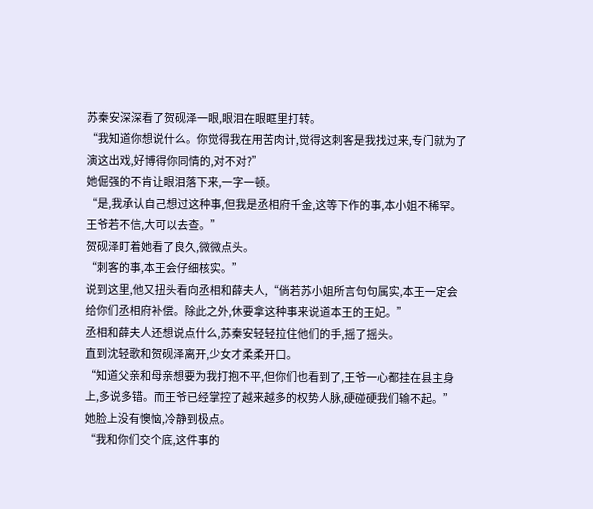苏秦安深深看了贺砚泽一眼,眼泪在眼眶里打转。
“我知道你想说什么。你觉得我在用苦肉计,觉得这刺客是我找过来,专门就为了演这出戏,好博得你同情的,对不对?”
她倔强的不肯让眼泪落下来,一字一顿。
“是,我承认自己想过这种事,但我是丞相府千金,这等下作的事,本小姐不稀罕。王爷若不信,大可以去查。”
贺砚泽盯着她看了良久,微微点头。
“刺客的事,本王会仔细核实。”
说到这里,他又扭头看向丞相和薛夫人,“倘若苏小姐所言句句属实,本王一定会给你们丞相府补偿。除此之外,休要拿这种事来说道本王的王妃。”
丞相和薛夫人还想说点什么,苏秦安轻轻拉住他们的手,摇了摇头。
直到沈轻歌和贺砚泽离开,少女才柔柔开口。
“知道父亲和母亲想要为我打抱不平,但你们也看到了,王爷一心都挂在县主身上,多说多错。而王爷已经掌控了越来越多的权势人脉,硬碰硬我们输不起。”
她脸上没有懊恼,冷静到极点。
“我和你们交个底,这件事的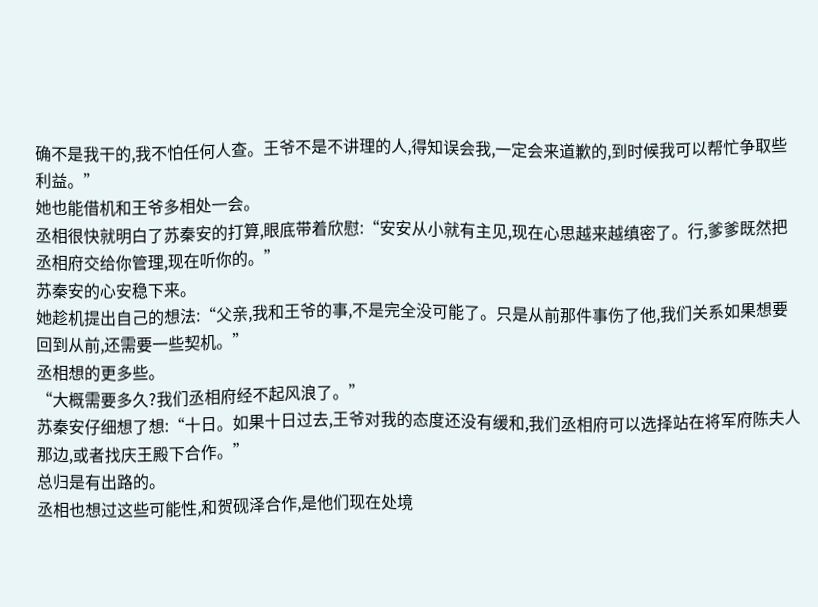确不是我干的,我不怕任何人查。王爷不是不讲理的人,得知误会我,一定会来道歉的,到时候我可以帮忙争取些利益。”
她也能借机和王爷多相处一会。
丞相很快就明白了苏秦安的打算,眼底带着欣慰:“安安从小就有主见,现在心思越来越缜密了。行,爹爹既然把丞相府交给你管理,现在听你的。”
苏秦安的心安稳下来。
她趁机提出自己的想法:“父亲,我和王爷的事,不是完全没可能了。只是从前那件事伤了他,我们关系如果想要回到从前,还需要一些契机。”
丞相想的更多些。
“大概需要多久?我们丞相府经不起风浪了。”
苏秦安仔细想了想:“十日。如果十日过去,王爷对我的态度还没有缓和,我们丞相府可以选择站在将军府陈夫人那边,或者找庆王殿下合作。”
总归是有出路的。
丞相也想过这些可能性,和贺砚泽合作,是他们现在处境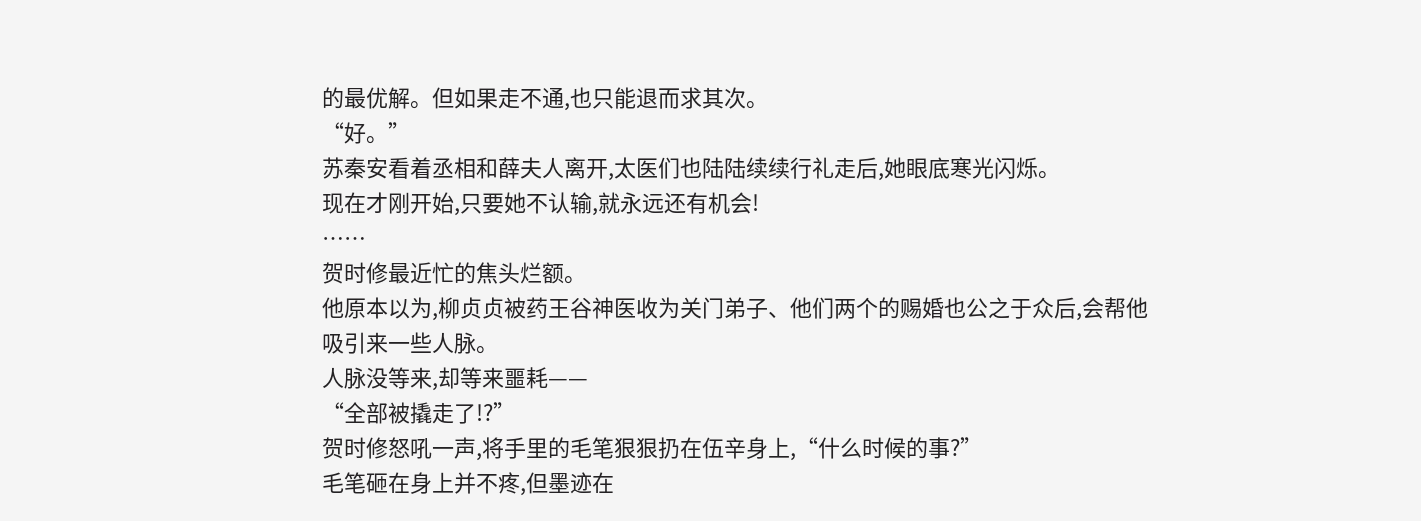的最优解。但如果走不通,也只能退而求其次。
“好。”
苏秦安看着丞相和薛夫人离开,太医们也陆陆续续行礼走后,她眼底寒光闪烁。
现在才刚开始,只要她不认输,就永远还有机会!
……
贺时修最近忙的焦头烂额。
他原本以为,柳贞贞被药王谷神医收为关门弟子、他们两个的赐婚也公之于众后,会帮他吸引来一些人脉。
人脉没等来,却等来噩耗——
“全部被撬走了!?”
贺时修怒吼一声,将手里的毛笔狠狠扔在伍辛身上,“什么时候的事?”
毛笔砸在身上并不疼,但墨迹在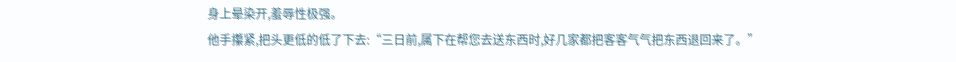身上晕染开,羞辱性极强。
他手攥紧,把头更低的低了下去:“三日前,属下在帮您去送东西时,好几家都把客客气气把东西退回来了。”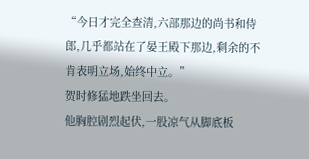“今日才完全查清,六部那边的尚书和侍郎,几乎都站在了晏王殿下那边,剩余的不肯表明立场,始终中立。”
贺时修猛地跌坐回去。
他胸腔剧烈起伏,一股凉气从脚底板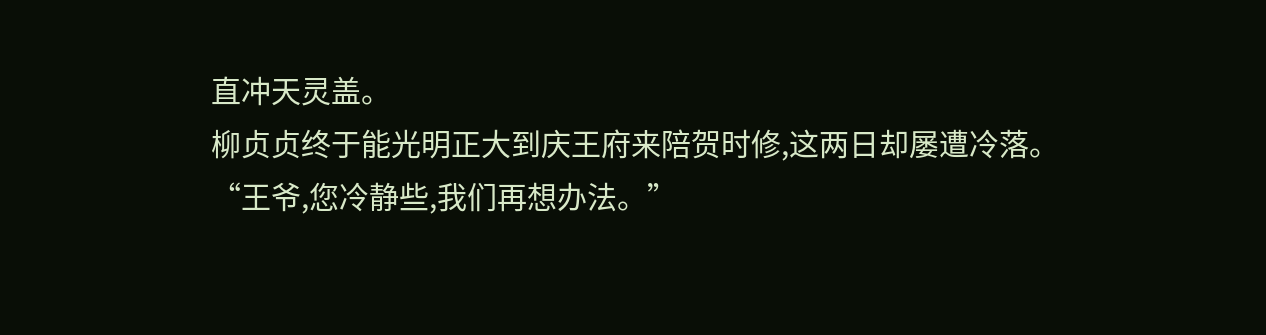直冲天灵盖。
柳贞贞终于能光明正大到庆王府来陪贺时修,这两日却屡遭冷落。
“王爷,您冷静些,我们再想办法。”